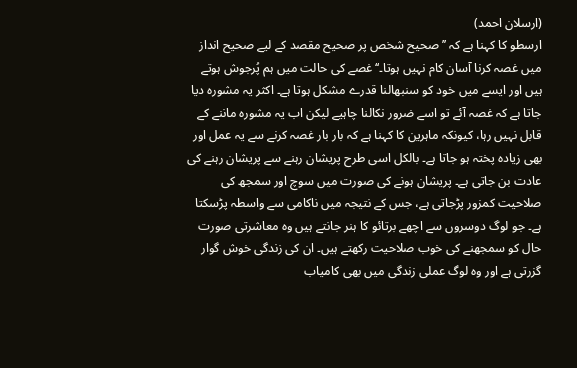(ارسلان احمد)
ارسطو کا کہنا ہے کہ ’’صحیح شخص پر صحیح مقصد کے لیے صحیح انداز میں غصہ کرنا آسان کام نہیں ہوتا۔‘‘غصے کی حالت میں ہم پُرجوش ہوتے ہیں اور ایسے میں خود کو سنبھالنا قدرے مشکل ہوتا ہے۔ اکثر یہ مشورہ دیا جاتا ہے کہ غصہ آئے تو اسے ضرور نکالنا چاہیے لیکن اب یہ مشورہ ماننے کے قابل نہیں رہا، کیونکہ ماہرین کا کہنا ہے کہ بار بار غصہ کرنے سے یہ عمل اور بھی زیادہ پختہ ہو جاتا ہے۔ بالکل اسی طرح پریشان رہنے سے پریشان رہنے کی عادت بن جاتی ہے۔ پریشان ہونے کی صورت میں سوچ اور سمجھ کی صلاحیت کمزور پڑجاتی ہے، جس کے نتیجہ میں ناکامی سے واسطہ پڑسکتا ہے۔ جو لوگ دوسروں سے اچھے برتائو کا ہنر جانتے ہیں وہ معاشرتی صورت حال کو سمجھنے کی خوب صلاحیت رکھتے ہیں۔ ان کی زندگی خوش گوار گزرتی ہے اور وہ لوگ عملی زندگی میں بھی کامیاب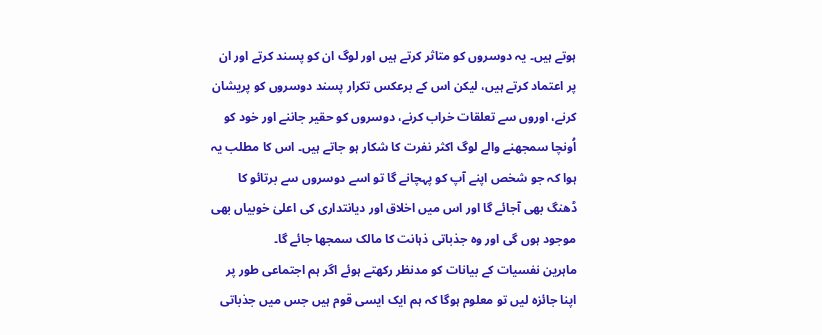ہوتے ہیں۔ یہ دوسروں کو متاثر کرتے ہیں اور لوگ ان کو پسند کرتے اور ان پر اعتماد کرتے ہیں، لیکن اس کے برعکس تکرار پسند دوسروں کو پریشان کرنے، اوروں سے تعلقات خراب کرنے، دوسروں کو حقیر جاننے اور خود کو اُونچا سمجھنے والے لوگ اکثر نفرت کا شکار ہو جاتے ہیں۔ اس کا مطلب یہ ہوا کہ جو شخص اپنے آپ کو پہچانے گا تو اسے دوسروں سے برتائو کا ڈھنگ بھی آجائے گا اور اس میں اخلاق اور دیانتداری کی اعلیٰ خوبیاں بھی موجود ہوں گی اور وہ جذباتی ذہانت کا مالک سمجھا جائے گا۔
ماہرین نفسیات کے بیانات کو مدنظر رکھتے ہوئے اگر ہم اجتماعی طور پر اپنا جائزہ لیں تو معلوم ہوگا کہ ہم ایک ایسی قوم ہیں جس میں جذباتی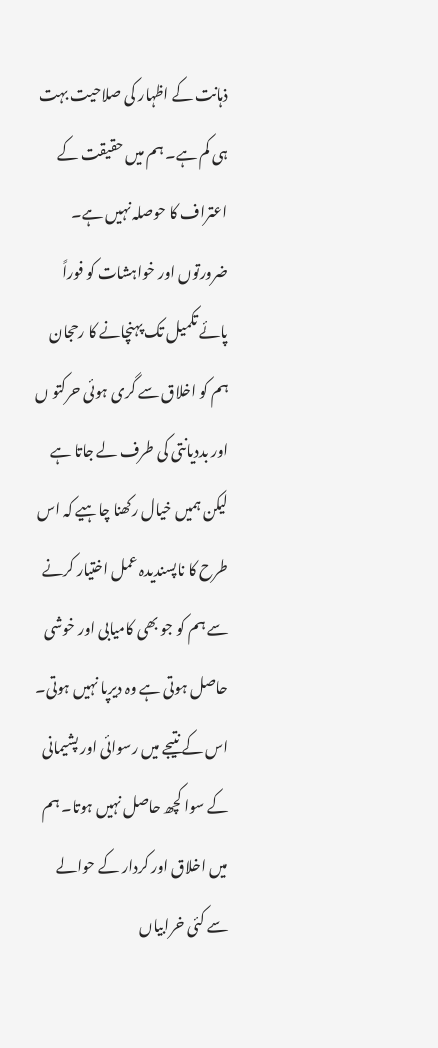ذہانت کے اظہار کی صلاحیت بہت ہی کم ہے۔ ہم میں حقیقت کے اعتراف کا حوصلہ نہیں ہے۔ ضرورتوں اور خواہشات کو فوراً پائے تکمیل تک پہنچانے کا رحجان ہم کو اخلاق سے گری ہوئی حرکتو ں اور بددیانتی کی طرف لے جاتا ہے لیکن ہمیں خیال رکھنا چاہیے کہ اس طرح کا ناپسندیدہ عمل اختیار کرنے سے ہم کو جو بھی کامیابی اور خوشی حاصل ہوتی ہے وہ دیرپا نہیں ہوتی۔ اس کے نتیجے میں رسوائی اور پشیمانی کے سوا کچھ حاصل نہیں ہوتا۔ ہم میں اخلاق اور کردار کے حوالے سے کئی خرابیاں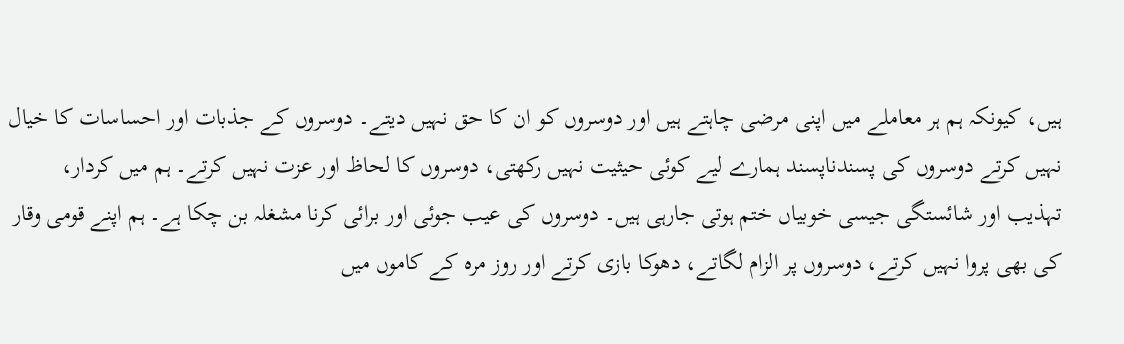ہیں، کیونکہ ہم ہر معاملے میں اپنی مرضی چاہتے ہیں اور دوسروں کو ان کا حق نہیں دیتے۔ دوسروں کے جذبات اور احساسات کا خیال نہیں کرتے دوسروں کی پسندناپسند ہمارے لیے کوئی حیثیت نہیں رکھتی، دوسروں کا لحاظ اور عزت نہیں کرتے۔ ہم میں کردار، تہذیب اور شائستگی جیسی خوبیاں ختم ہوتی جارہی ہیں۔ دوسروں کی عیب جوئی اور برائی کرنا مشغلہ بن چکا ہے۔ ہم اپنے قومی وقار کی بھی پروا نہیں کرتے، دوسروں پر الزام لگاتے، دھوکا بازی کرتے اور روز مرہ کے کاموں میں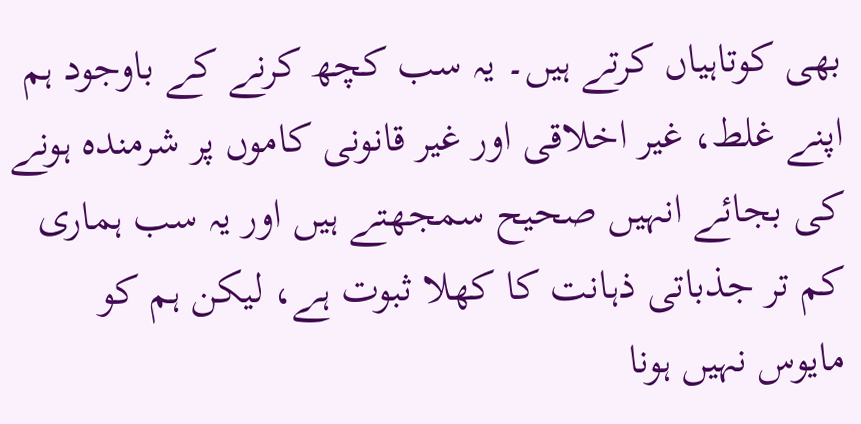بھی کوتاہیاں کرتے ہیں۔ یہ سب کچھ کرنے کے باوجود ہم اپنے غلط، غیر اخلاقی اور غیر قانونی کاموں پر شرمندہ ہونے کی بجائے انہیں صحیح سمجھتے ہیں اور یہ سب ہماری کم تر جذباتی ذہانت کا کھلا ثبوت ہے، لیکن ہم کو مایوس نہیں ہونا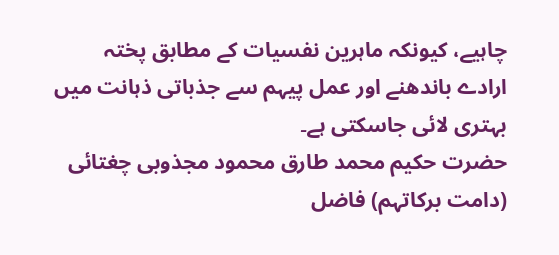چاہیے، کیونکہ ماہرین نفسیات کے مطابق پختہ ارادے باندھنے اور عمل پیہم سے جذباتی ذہانت میں بہتری لائی جاسکتی ہے۔
حضرت حکیم محمد طارق محمود مجذوبی چغتائی (دامت برکاتہم) فاضل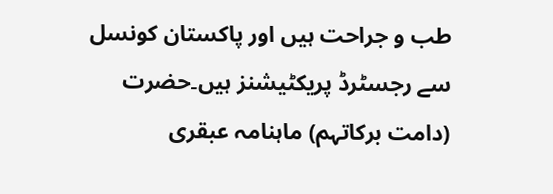طب و جراحت ہیں اور پاکستان کونسل سے رجسٹرڈ پریکٹیشنز ہیں۔حضرت (دامت برکاتہم) ماہنامہ عبقری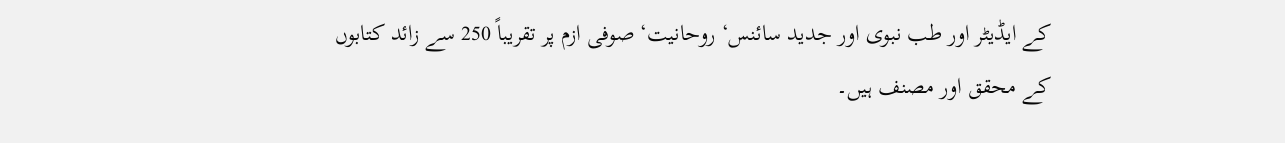کے ایڈیٹر اور طب نبوی اور جدید سائنس‘ روحانیت‘ صوفی ازم پر تقریباً 250 سے زائد کتابوں کے محقق اور مصنف ہیں۔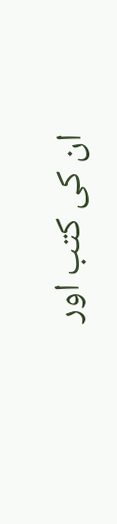ان کی کتب اور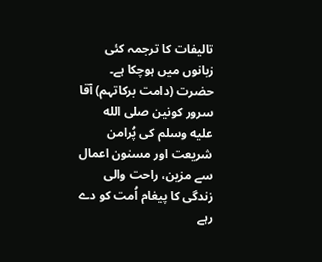تالیفات کا ترجمہ کئی زبانوں میں ہوچکا ہے۔ حضرت (دامت برکاتہم) آقا سرور کونین صلى الله عليه وسلم کی پُرامن شریعت اور مسنون اعمال سے مزین، راحت والی زندگی کا پیغام اُمت کو دے رہے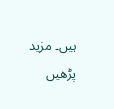ہیں۔ مزید پڑھیں